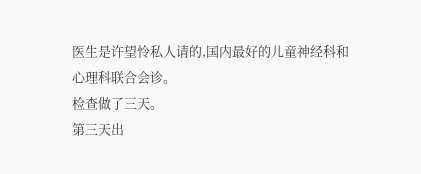医生是许望怜私人请的,国内最好的儿童神经科和心理科联合会诊。
检查做了三天。
第三天出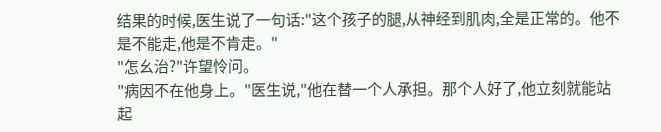结果的时候,医生说了一句话:"这个孩子的腿,从神经到肌肉,全是正常的。他不是不能走,他是不肯走。"
"怎幺治?"许望怜问。
"病因不在他身上。"医生说,"他在替一个人承担。那个人好了,他立刻就能站起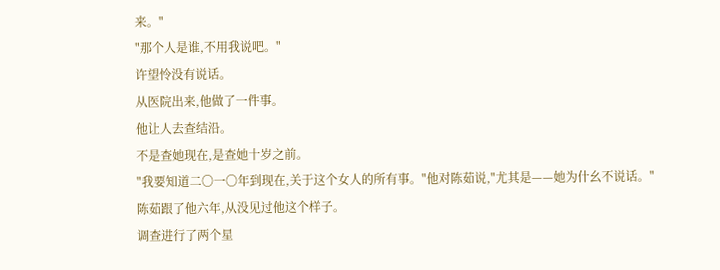来。"
"那个人是谁,不用我说吧。"
许望怜没有说话。
从医院出来,他做了一件事。
他让人去查结沿。
不是查她现在,是查她十岁之前。
"我要知道二〇一〇年到现在,关于这个女人的所有事。"他对陈茹说,"尤其是——她为什幺不说话。"
陈茹跟了他六年,从没见过他这个样子。
调查进行了两个星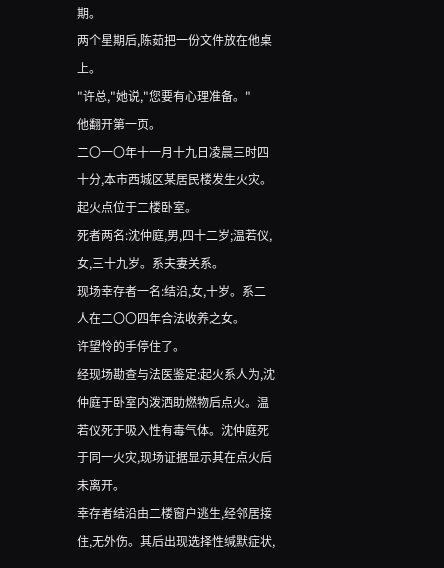期。
两个星期后,陈茹把一份文件放在他桌上。
"许总,"她说,"您要有心理准备。"
他翻开第一页。
二〇一〇年十一月十九日凌晨三时四十分,本市西城区某居民楼发生火灾。起火点位于二楼卧室。
死者两名:沈仲庭,男,四十二岁;温若仪,女,三十九岁。系夫妻关系。
现场幸存者一名:结沿,女,十岁。系二人在二〇〇四年合法收养之女。
许望怜的手停住了。
经现场勘查与法医鉴定:起火系人为,沈仲庭于卧室内泼洒助燃物后点火。温若仪死于吸入性有毒气体。沈仲庭死于同一火灾,现场证据显示其在点火后未离开。
幸存者结沿由二楼窗户逃生,经邻居接住,无外伤。其后出现选择性缄默症状,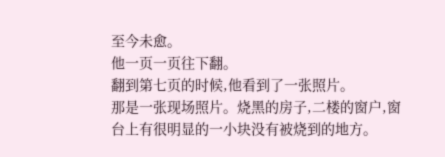至今未愈。
他一页一页往下翻。
翻到第七页的时候,他看到了一张照片。
那是一张现场照片。烧黑的房子,二楼的窗户,窗台上有很明显的一小块没有被烧到的地方。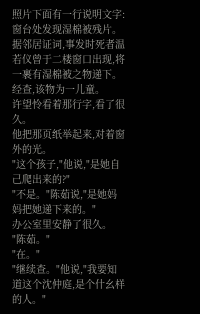照片下面有一行说明文字:
窗台处发现湿棉被残片。据邻居证词,事发时死者温若仪曾于二楼窗口出现,将一裹有湿棉被之物递下。经查,该物为一儿童。
许望怜看着那行字,看了很久。
他把那页纸举起来,对着窗外的光。
"这个孩子,"他说,"是她自己爬出来的?"
"不是。"陈茹说,"是她妈妈把她递下来的。"
办公室里安静了很久。
"陈茹。"
"在。"
"继续查。"他说,"我要知道这个沈仲庭,是个什幺样的人。"